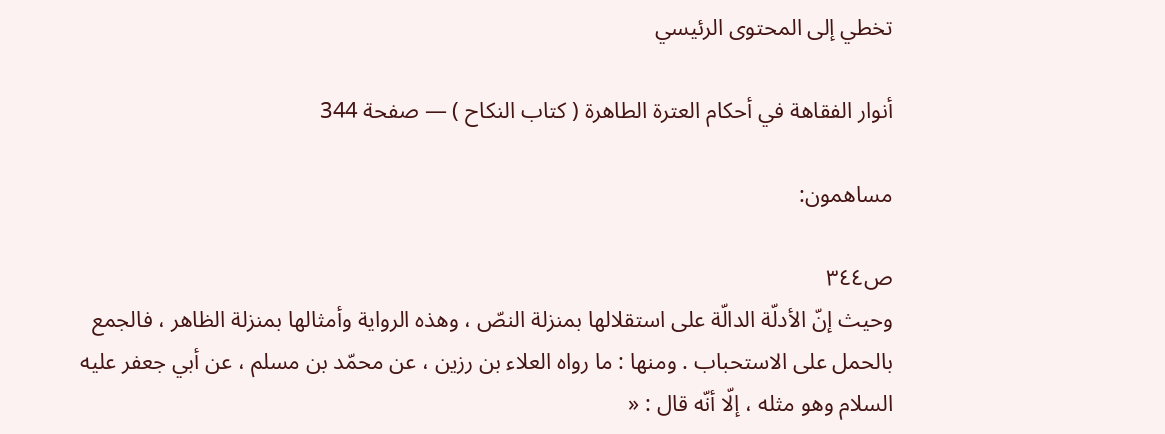تخطي إلى المحتوى الرئيسي

أنوار الفقاهة في أحكام العترة الطاهرة ( كتاب النكاح ) — صفحة 344

مساهمون:

ص٣٤٤
وحيث إنّ الأدلّة الدالّة على استقلالها بمنزلة النصّ ، وهذه الرواية وأمثالها بمنزلة الظاهر ، فالجمع بالحمل على الاستحباب . ومنها : ما رواه العلاء بن رزين ، عن محمّد بن مسلم ، عن أبي جعفر عليه السلام وهو مثله ، إلّا أنّه قال : «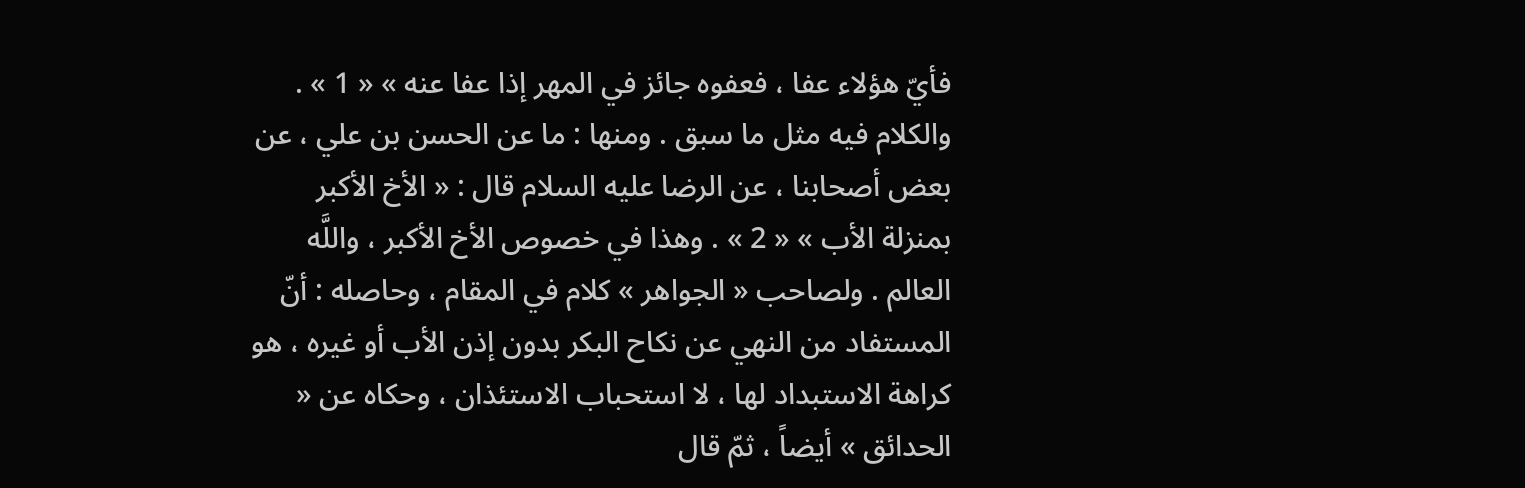فأيّ هؤلاء عفا ، فعفوه جائز في المهر إذا عفا عنه » « 1 » . والكلام فيه مثل ما سبق . ومنها : ما عن الحسن بن علي ، عن بعض أصحابنا ، عن الرضا عليه السلام قال : « الأخ الأكبر بمنزلة الأب » « 2 » . وهذا في خصوص الأخ الأكبر ، واللَّه العالم . ولصاحب « الجواهر » كلام في المقام ، وحاصله : أنّ المستفاد من النهي عن نكاح البكر بدون إذن الأب أو غيره ، هو كراهة الاستبداد لها ، لا استحباب الاستئذان ، وحكاه عن « الحدائق » أيضاً ، ثمّ قال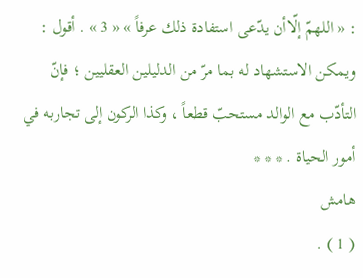: « اللهمّ إلّاأن يدّعى استفادة ذلك عرفاً » « 3 » . أقول : ويمكن الاستشهاد له بما مرّ من الدليلين العقليين ؛ فإنّ التأدّب مع الوالد مستحبّ قطعاً ، وكذا الركون إلى تجاربه في أمور الحياة . * * *
هامش
( 1 ) .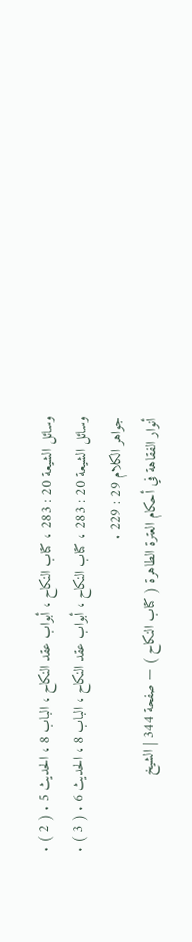وسائل الشيعة 20 : 283 ، كتاب النكاح ، أبواب عقد النكاح ، الباب 8 ، الحديث 5 . ( 2 ) . وسائل الشيعة 20 : 283 ، كتاب النكاح ، أبواب عقد النكاح ، الباب 8 ، الحديث 6 . ( 3 ) . جواهر الكلام 29 : 229 .
أنوار الفقاهة في أحكام العترة الطاهرة ( كتاب النكاح ) — صفحة 344 | الشيخ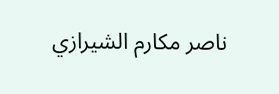ناصر مكارم الشيرازي